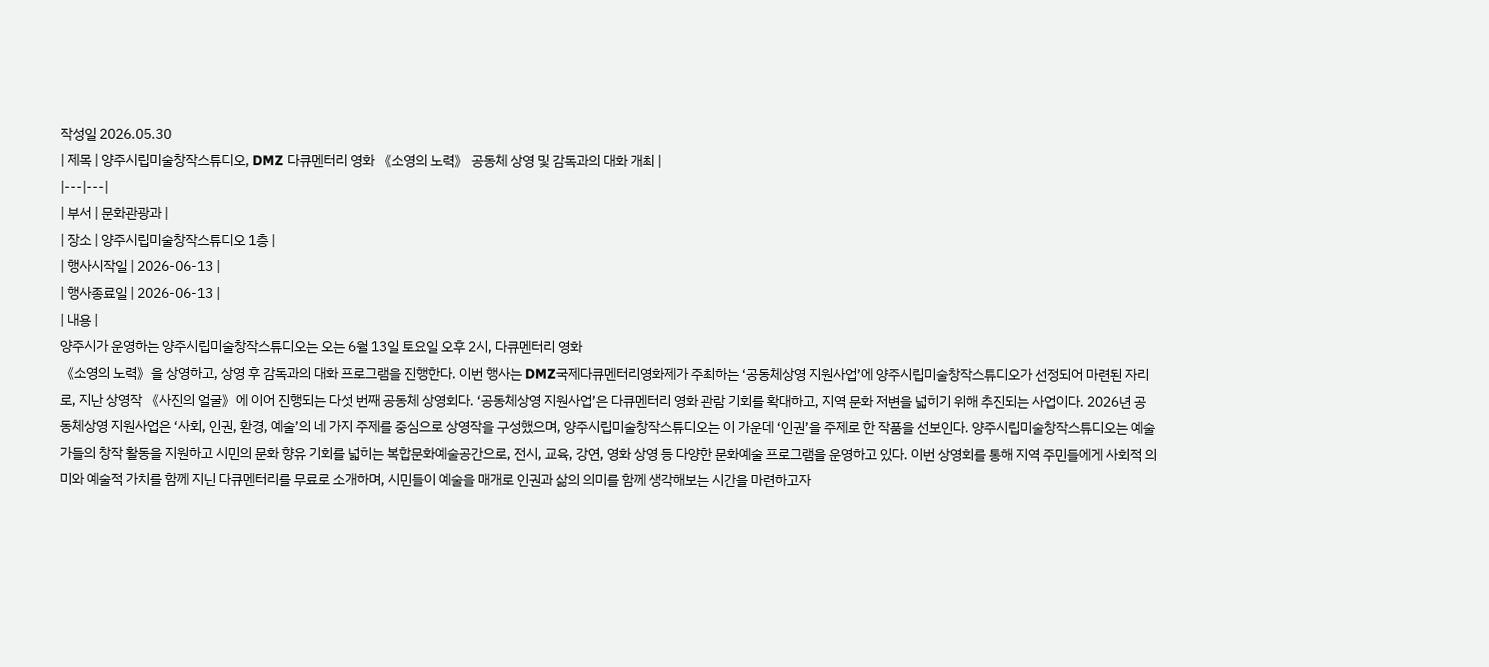작성일 2026.05.30
| 제목 | 양주시립미술창작스튜디오, DMZ 다큐멘터리 영화 《소영의 노력》 공동체 상영 및 감독과의 대화 개최 |
|---|---|
| 부서 | 문화관광과 |
| 장소 | 양주시립미술창작스튜디오 1층 |
| 행사시작일 | 2026-06-13 |
| 행사종료일 | 2026-06-13 |
| 내용 |
양주시가 운영하는 양주시립미술창작스튜디오는 오는 6월 13일 토요일 오후 2시, 다큐멘터리 영화
《소영의 노력》을 상영하고, 상영 후 감독과의 대화 프로그램을 진행한다. 이번 행사는 DMZ국제다큐멘터리영화제가 주최하는 ‘공동체상영 지원사업’에 양주시립미술창작스튜디오가 선정되어 마련된 자리로, 지난 상영작 《사진의 얼굴》에 이어 진행되는 다섯 번째 공동체 상영회다. ‘공동체상영 지원사업’은 다큐멘터리 영화 관람 기회를 확대하고, 지역 문화 저변을 넓히기 위해 추진되는 사업이다. 2026년 공동체상영 지원사업은 ‘사회, 인권, 환경, 예술’의 네 가지 주제를 중심으로 상영작을 구성했으며, 양주시립미술창작스튜디오는 이 가운데 ‘인권’을 주제로 한 작품을 선보인다. 양주시립미술창작스튜디오는 예술가들의 창작 활동을 지원하고 시민의 문화 향유 기회를 넓히는 복합문화예술공간으로, 전시, 교육, 강연, 영화 상영 등 다양한 문화예술 프로그램을 운영하고 있다. 이번 상영회를 통해 지역 주민들에게 사회적 의미와 예술적 가치를 함께 지닌 다큐멘터리를 무료로 소개하며, 시민들이 예술을 매개로 인권과 삶의 의미를 함께 생각해보는 시간을 마련하고자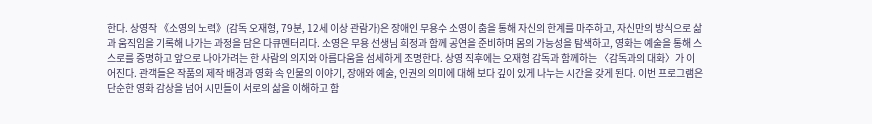한다. 상영작 《소영의 노력》(감독 오재형, 79분, 12세 이상 관람가)은 장애인 무용수 소영이 춤을 통해 자신의 한계를 마주하고, 자신만의 방식으로 삶과 움직임을 기록해 나가는 과정을 담은 다큐멘터리다. 소영은 무용 선생님 희정과 함께 공연을 준비하며 몸의 가능성을 탐색하고, 영화는 예술을 통해 스스로를 증명하고 앞으로 나아가려는 한 사람의 의지와 아름다움을 섬세하게 조명한다. 상영 직후에는 오재형 감독과 함께하는 〈감독과의 대화〉가 이어진다. 관객들은 작품의 제작 배경과 영화 속 인물의 이야기, 장애와 예술, 인권의 의미에 대해 보다 깊이 있게 나누는 시간을 갖게 된다. 이번 프로그램은 단순한 영화 감상을 넘어 시민들이 서로의 삶을 이해하고 함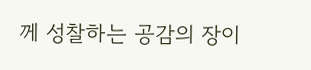께 성찰하는 공감의 장이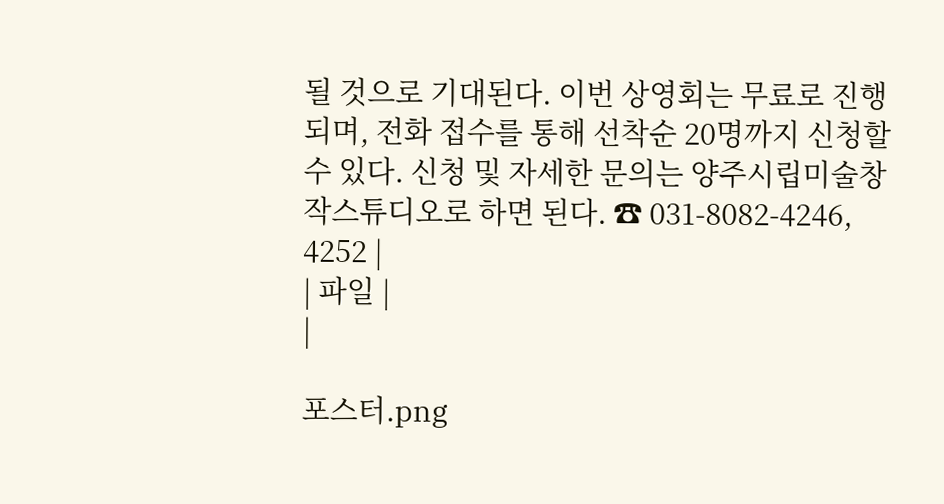될 것으로 기대된다. 이번 상영회는 무료로 진행되며, 전화 접수를 통해 선착순 20명까지 신청할 수 있다. 신청 및 자세한 문의는 양주시립미술창작스튜디오로 하면 된다. ☎ 031-8082-4246, 4252 |
| 파일 |
|

포스터.png